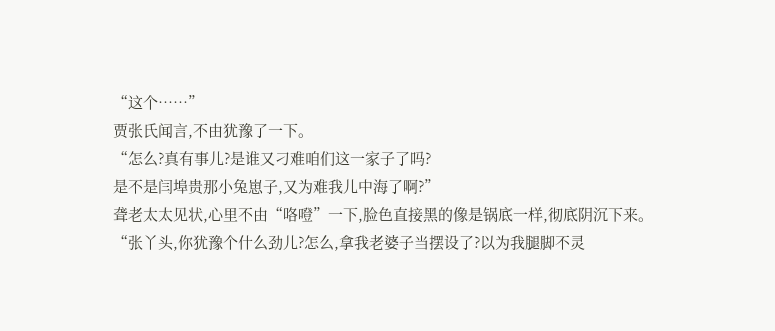“这个……”
贾张氏闻言,不由犹豫了一下。
“怎么?真有事儿?是谁又刁难咱们这一家子了吗?
是不是闫埠贵那小兔崽子,又为难我儿中海了啊?”
聋老太太见状,心里不由“咯噔”一下,脸色直接黑的像是锅底一样,彻底阴沉下来。
“张丫头,你犹豫个什么劲儿?怎么,拿我老婆子当摆设了?以为我腿脚不灵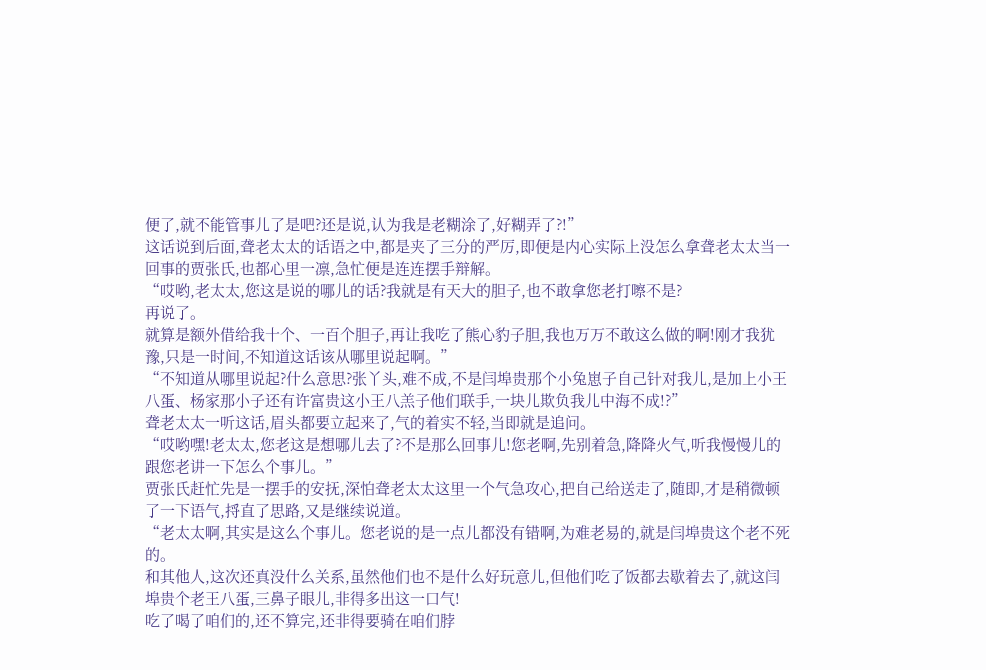便了,就不能管事儿了是吧?还是说,认为我是老糊涂了,好糊弄了?!”
这话说到后面,聋老太太的话语之中,都是夹了三分的严厉,即便是内心实际上没怎么拿聋老太太当一回事的贾张氏,也都心里一凛,急忙便是连连摆手辩解。
“哎哟,老太太,您这是说的哪儿的话?我就是有天大的胆子,也不敢拿您老打嚓不是?
再说了。
就算是额外借给我十个、一百个胆子,再让我吃了熊心豹子胆,我也万万不敢这么做的啊!刚才我犹豫,只是一时间,不知道这话该从哪里说起啊。”
“不知道从哪里说起?什么意思?张丫头,难不成,不是闫埠贵那个小兔崽子自己针对我儿,是加上小王八蛋、杨家那小子还有许富贵这小王八羔子他们联手,一块儿欺负我儿中海不成!?”
聋老太太一听这话,眉头都要立起来了,气的着实不轻,当即就是追问。
“哎哟嘿!老太太,您老这是想哪儿去了?不是那么回事儿!您老啊,先别着急,降降火气,听我慢慢儿的跟您老讲一下怎么个事儿。”
贾张氏赶忙先是一摆手的安抚,深怕聋老太太这里一个气急攻心,把自己给送走了,随即,才是稍微顿了一下语气,捋直了思路,又是继续说道。
“老太太啊,其实是这么个事儿。您老说的是一点儿都没有错啊,为难老易的,就是闫埠贵这个老不死的。
和其他人,这次还真没什么关系,虽然他们也不是什么好玩意儿,但他们吃了饭都去歇着去了,就这闫埠贵个老王八蛋,三鼻子眼儿,非得多出这一口气!
吃了喝了咱们的,还不算完,还非得要骑在咱们脖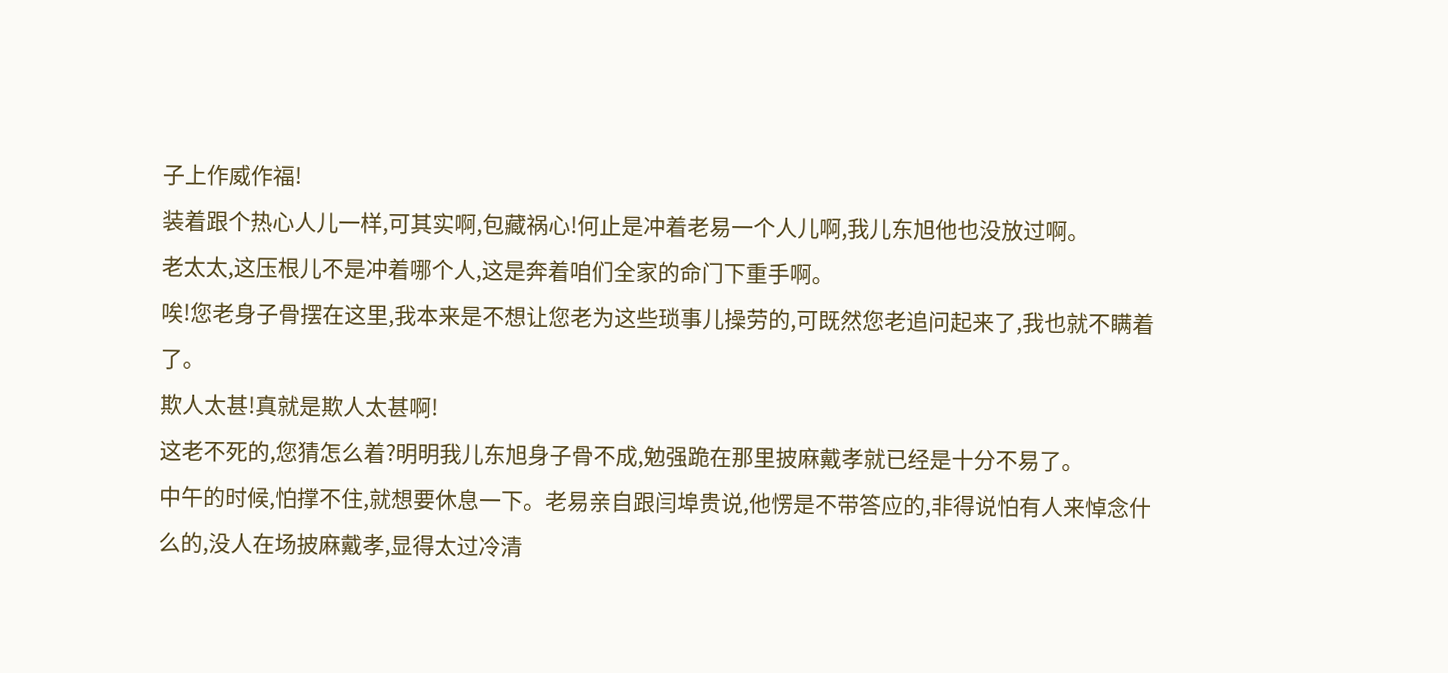子上作威作福!
装着跟个热心人儿一样,可其实啊,包藏祸心!何止是冲着老易一个人儿啊,我儿东旭他也没放过啊。
老太太,这压根儿不是冲着哪个人,这是奔着咱们全家的命门下重手啊。
唉!您老身子骨摆在这里,我本来是不想让您老为这些琐事儿操劳的,可既然您老追问起来了,我也就不瞒着了。
欺人太甚!真就是欺人太甚啊!
这老不死的,您猜怎么着?明明我儿东旭身子骨不成,勉强跪在那里披麻戴孝就已经是十分不易了。
中午的时候,怕撑不住,就想要休息一下。老易亲自跟闫埠贵说,他愣是不带答应的,非得说怕有人来悼念什么的,没人在场披麻戴孝,显得太过冷清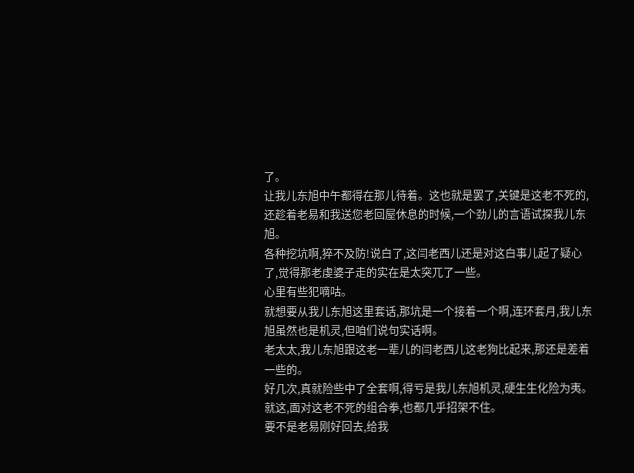了。
让我儿东旭中午都得在那儿待着。这也就是罢了,关键是这老不死的,还趁着老易和我送您老回屋休息的时候,一个劲儿的言语试探我儿东旭。
各种挖坑啊,猝不及防!说白了,这闫老西儿还是对这白事儿起了疑心了,觉得那老虔婆子走的实在是太突兀了一些。
心里有些犯嘀咕。
就想要从我儿东旭这里套话,那坑是一个接着一个啊,连环套月,我儿东旭虽然也是机灵,但咱们说句实话啊。
老太太,我儿东旭跟这老一辈儿的闫老西儿这老狗比起来,那还是差着一些的。
好几次,真就险些中了全套啊,得亏是我儿东旭机灵,硬生生化险为夷。就这,面对这老不死的组合拳,也都几乎招架不住。
要不是老易刚好回去,给我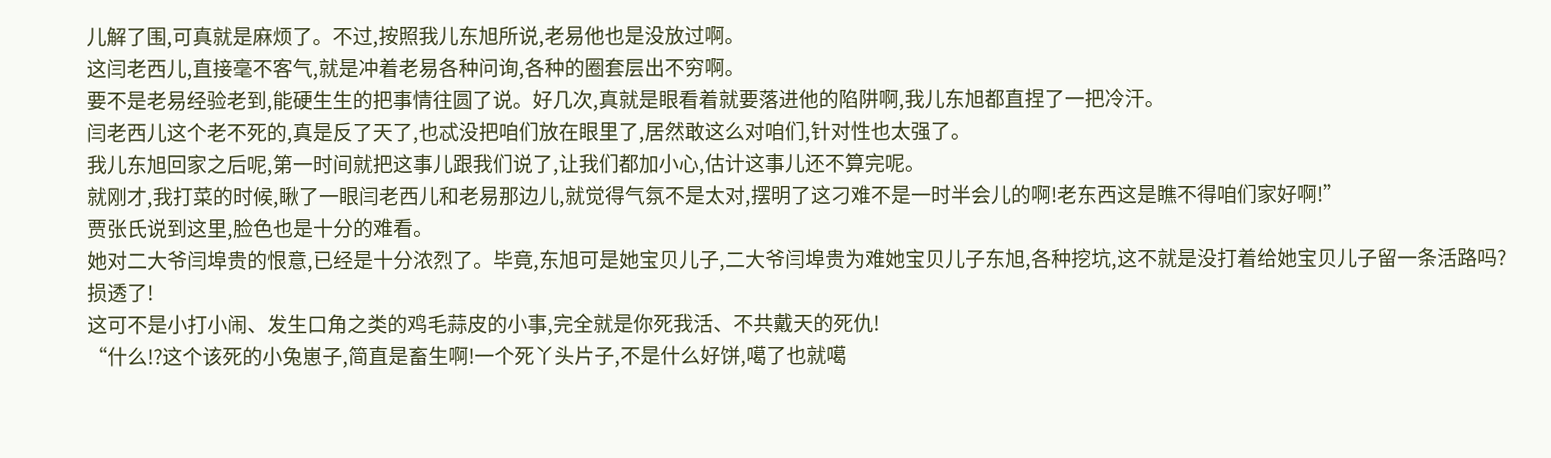儿解了围,可真就是麻烦了。不过,按照我儿东旭所说,老易他也是没放过啊。
这闫老西儿,直接毫不客气,就是冲着老易各种问询,各种的圈套层出不穷啊。
要不是老易经验老到,能硬生生的把事情往圆了说。好几次,真就是眼看着就要落进他的陷阱啊,我儿东旭都直捏了一把冷汗。
闫老西儿这个老不死的,真是反了天了,也忒没把咱们放在眼里了,居然敢这么对咱们,针对性也太强了。
我儿东旭回家之后呢,第一时间就把这事儿跟我们说了,让我们都加小心,估计这事儿还不算完呢。
就刚才,我打菜的时候,瞅了一眼闫老西儿和老易那边儿,就觉得气氛不是太对,摆明了这刁难不是一时半会儿的啊!老东西这是瞧不得咱们家好啊!”
贾张氏说到这里,脸色也是十分的难看。
她对二大爷闫埠贵的恨意,已经是十分浓烈了。毕竟,东旭可是她宝贝儿子,二大爷闫埠贵为难她宝贝儿子东旭,各种挖坑,这不就是没打着给她宝贝儿子留一条活路吗?
损透了!
这可不是小打小闹、发生口角之类的鸡毛蒜皮的小事,完全就是你死我活、不共戴天的死仇!
“什么!?这个该死的小兔崽子,简直是畜生啊!一个死丫头片子,不是什么好饼,噶了也就噶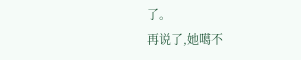了。
再说了,她噶不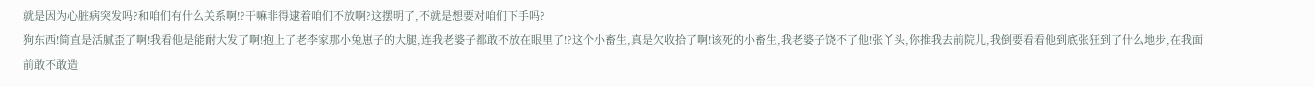就是因为心脏病突发吗?和咱们有什么关系啊!?干嘛非得逮着咱们不放啊?这摆明了,不就是想要对咱们下手吗?
狗东西!简直是活腻歪了啊!我看他是能耐大发了啊!抱上了老李家那小兔崽子的大腿,连我老婆子都敢不放在眼里了!?这个小畜生,真是欠收拾了啊!该死的小畜生,我老婆子饶不了他!张丫头,你推我去前院儿,我倒要看看他到底张狂到了什么地步,在我面前敢不敢造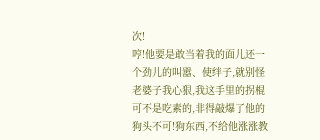次!
哼!他要是敢当着我的面儿还一个劲儿的叫嚣、使绊子,就别怪老婆子我心狠,我这手里的拐棍可不是吃素的,非得敲爆了他的狗头不可!狗东西,不给他涨涨教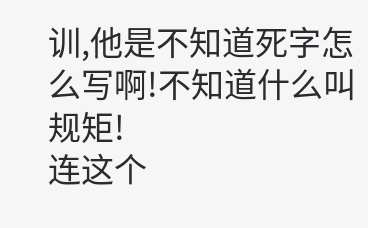训,他是不知道死字怎么写啊!不知道什么叫规矩!
连这个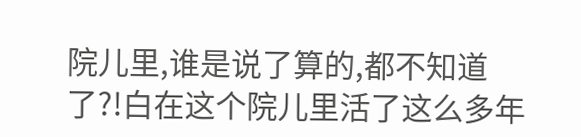院儿里,谁是说了算的,都不知道了?!白在这个院儿里活了这么多年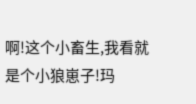啊!这个小畜生,我看就是个小狼崽子!玛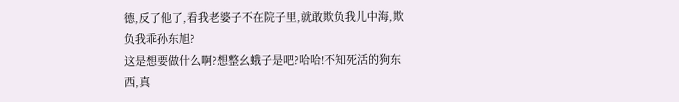德,反了他了,看我老婆子不在院子里,就敢欺负我儿中海,欺负我乖孙东旭?
这是想要做什么啊?想整幺蛾子是吧?哈哈!不知死活的狗东西,真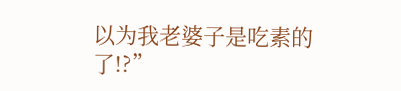以为我老婆子是吃素的了!?”